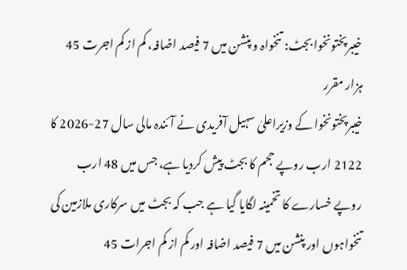خیبرپختونخوا بجٹ: تنخواہ و پنشن میں 7 فیصد اضافہ، کم از کم اجرت 45 ہزار مقرر
خیبرپختونخوا کے وزیراعلیٰ سہیل آفریدی نے آئندہ مالی سال 27-2026 کا 2122 ارب روپے حجم کا بجٹ پیش کردیا ہے، جس میں 48 ارب روپے خسارے کا تخمینہ لگایا گیا ہے جب کہ بجٹ میں سرکاری ملازمین کی تنخواہوں اور پنشن میں 7 فیصد اضافہ اور کم از کم اجرات 45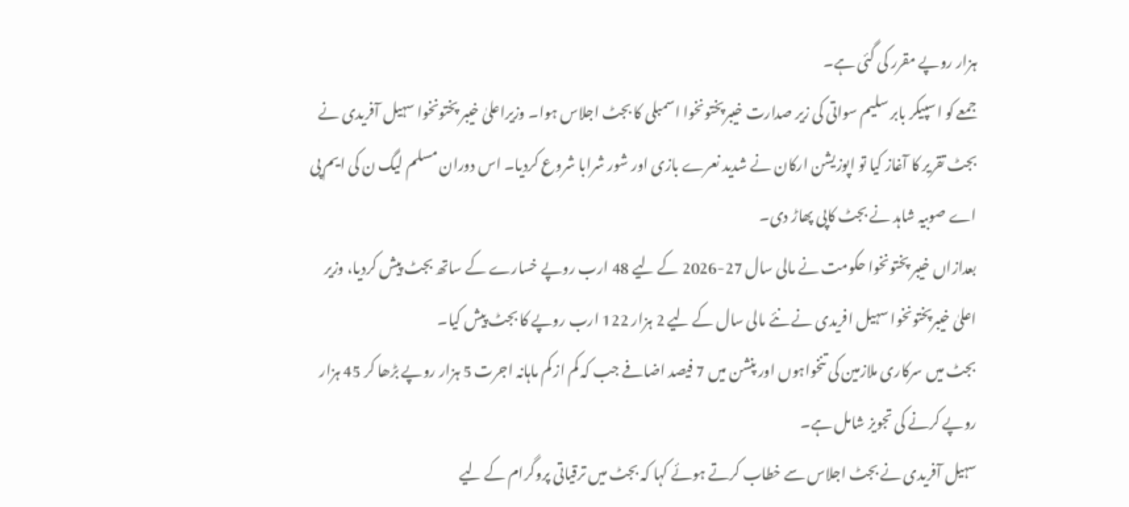ہزار روپے مقرر کی گئی ہے۔
جمعے کو اسپیکر بابر سلیم سواتی کی زیر صدارت خیبرپختونخوا اسمبلی کا بجٹ اجلاس ہوا۔ وزیراعلیٰ خیبر پختونخوا سہیل آفریدی نے بجٹ تقریر کا آغاز کیا تو اپوزیشن ارکان نے شدید نعرے بازی اور شور شرابا شروع کردیا۔ اس دوران مسلم لیگ ن کی ایم پی اے صوبیہ شاہد نے بجٹ کاپی پھاڑ دی۔
بعدازاں خیبر پختونخوا حکومت نے مالی سال 27-2026 کے لیے 48 ارب روپے خسارے کے ساتھ بجٹ پیش کردیا، وزیر اعلیٰ خیبرپختونخوا سہیل افریدی نے نئے مالی سال کے لیے 2 ہزار 122 ارب روپے کا بجٹ پیش کیا۔
بجٹ میں سرکاری ملازمین کی تنخواہوں اور پنشن میں 7 فیصد اضافے جب کہ کم از کم ماہانہ اجرت 5 ہزار روپے بڑھا کر 45 ہزار روپے کرنے کی تجویز شامل ہے۔
سہیل آفریدی نے بجٹ اجلاس سے خطاب کرتے ہوئے کہا کہ بجٹ میں ترقیاتی پروگرام کے لیے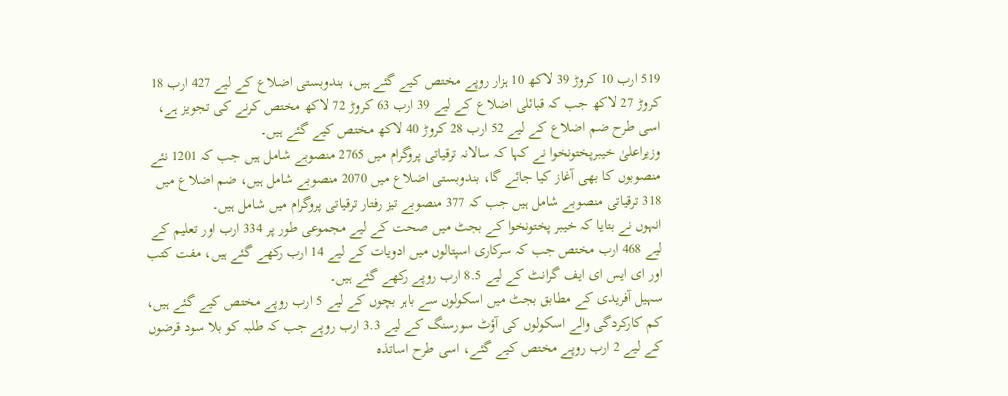519 ارب 10 کروڑ 39 لاکھ 10 ہزار روپے مختص کیے گئے ہیں، بندوبستی اضلاع کے لیے 427 ارب 18 کروڑ 27 لاکھ جب کہ قبائلی اضلاع کے لیے 39 ارب 63 کروڑ 72 لاکھ مختص کرنے کی تجویز ہے، اسی طرح ضم اضلاع کے لیے 52 ارب 28 کروڑ 40 لاکھ مختص کیے گئے ہیں۔
وزیراعلیٰ خیبرپختونخوا نے کہا کہ سالانہ ترقیاتی پروگرام میں 2765 منصوبے شامل ہیں جب کہ 1201 نئے منصوبوں کا بھی آغاز کیا جائے گا، بندوبستی اضلاع میں 2070 منصوبے شامل ہیں، ضم اضلاع میں 318 ترقیاتی منصوبے شامل ہیں جب کہ 377 منصوبے تیز رفتار ترقیاتی پروگرام میں شامل ہیں۔
انہوں نے بتایا کہ خیبر پختونخوا کے بجٹ میں صحت کے لیے مجموعی طور پر 334 ارب اور تعلیم کے لیے 468 ارب مختص جب کہ سرکاری اسپتالوں میں ادویات کے لیے 14 ارب رکھے گئے ہیں، مفت کتب اور ای ایس ای ایف گرانٹ کے لیے 8.5 ارب روپے رکھے گئے ہیں۔
سہیل آفریدی کے مطابق بجٹ میں اسکولوں سے باہر بچوں کے لیے 5 ارب روپے مختص کیے گئے ہیں، کم کارکردگی والے اسکولوں کی آؤٹ سورسنگ کے لیے 3.3 ارب روپے جب کہ طلبہ کو بلا سود قرضوں کے لیے 2 ارب روپے مختص کیے گئے، اسی طرح اساتذہ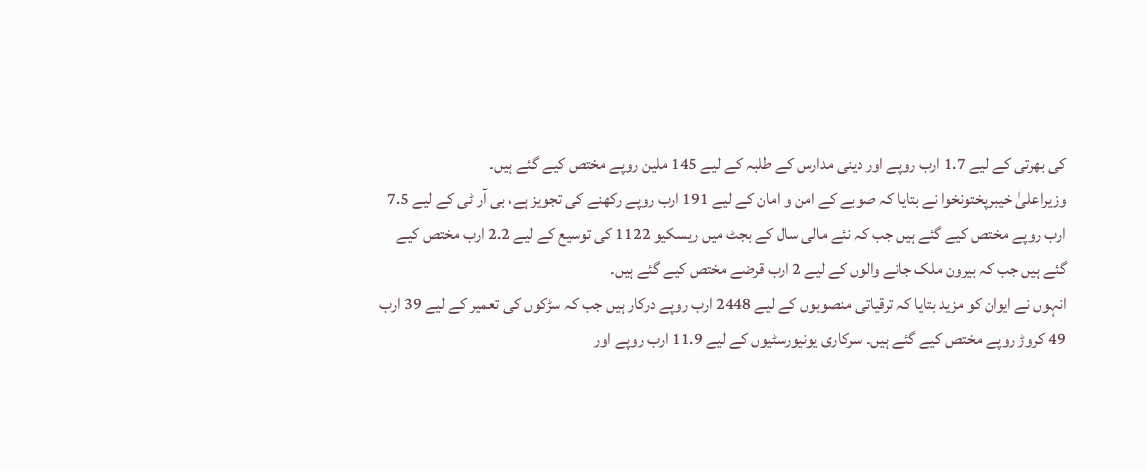کی بھرتی کے لیے 1.7 ارب روپے اور دینی مدارس کے طلبہ کے لیے 145 ملین روپے مختص کیے گئے ہیں۔
وزیراعلیٰ خیبرپختونخوا نے بتایا کہ صوبے کے امن و امان کے لیے 191 ارب روپے رکھنے کی تجویز ہے، بی آر ٹی کے لیے 7.5 ارب روپے مختص کیے گئے ہیں جب کہ نئے مالی سال کے بجٹ میں ریسکیو 1122 کی توسیع کے لیے 2.2 ارب مختص کیے گئے ہیں جب کہ بیرون ملک جانے والوں کے لیے 2 ارب قرضے مختص کیے گئے ہیں۔
انہوں نے ایوان کو مزید بتایا کہ ترقیاتی منصوبوں کے لیے 2448 ارب روپے درکار ہیں جب کہ سڑکوں کی تعمیر کے لیے 39 ارب 49 کروڑ روپے مختص کیے گئے ہیں۔ سرکاری یونیورسٹیوں کے لیے 11.9 ارب روپے اور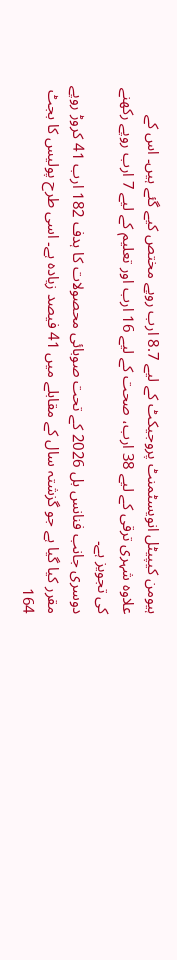ہیومن کیپیٹل انویسٹمنٹ پروجیکٹ کے لیے 8.7 ارب روپے مختص کیے گئے ہیں۔ اس کے علاوہ شہری ترقی کے لیے 38 ارب، صحت کے لیے 16 ارب اور تعلیم کے لیے 7 ارب روپے رکھنے کی تجویز ہے۔
دوسری جانب فنانس بل 2026 کے تحت صوبائی محصولات کا ہدف 182 ارب 41 کروڑ روپے مقرر کیا گیا ہے جو گزشتہ سال کے مقابلے میں 41 فیصد زیادہ ہے۔ اسی طرح پولیس کا بجٹ 164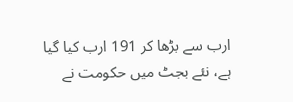ارب سے بڑھا کر 191 ارب کیا گیا ہے، نئے بجٹ میں حکومت نے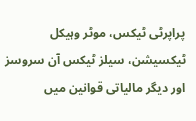پراپرٹی ٹیکس، موٹر وہیکل ٹیکسیشن، سیلز ٹیکس آن سروسز اور دیگر مالیاتی قوانین میں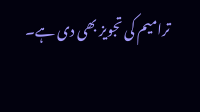ترامیم کی تجویز بھی دی ہے۔